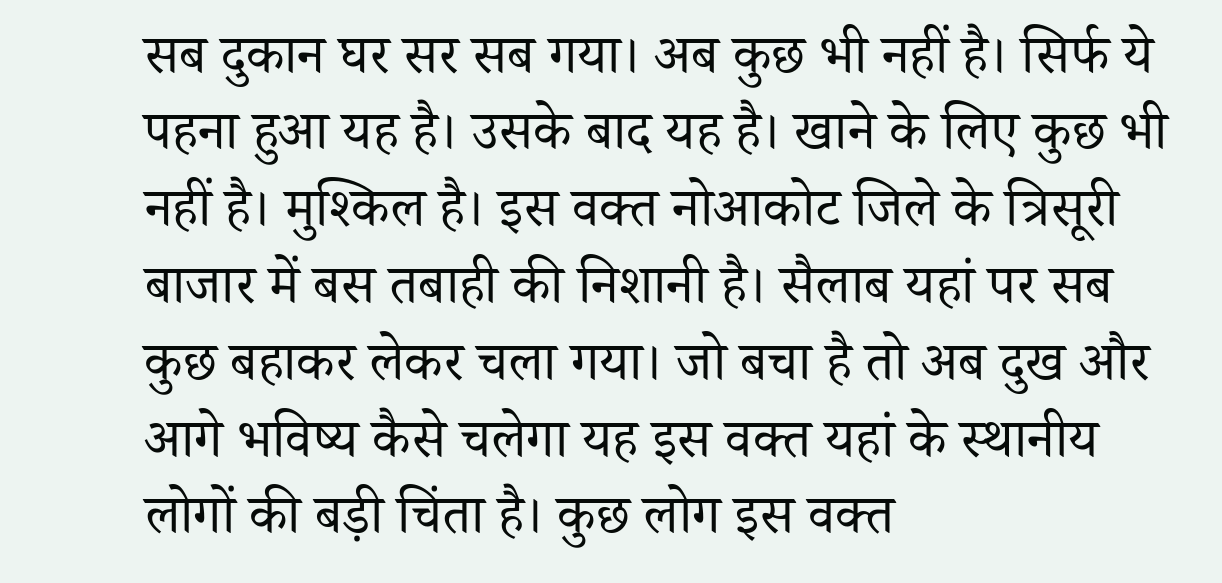सब दुकान घर सर सब गया। अब कुछ भी नहीं है। सिर्फ ये पहना हुआ यह है। उसके बाद यह है। खाने के लिए कुछ भी नहीं है। मुश्किल है। इस वक्त नोआकोट जिले के त्रिसूरी बाजार में बस तबाही की निशानी है। सैलाब यहां पर सब कुछ बहाकर लेकर चला गया। जो बचा है तो अब दुख और आगे भविष्य कैसे चलेगा यह इस वक्त यहां के स्थानीय लोगों की बड़ी चिंता है। कुछ लोग इस वक्त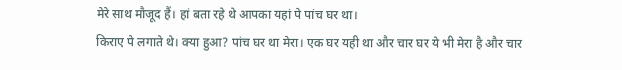मेरे साथ मौजूद हैं। हां बता रहे थे आपका यहां पे पांच घर था।
किराए पे लगाते थे। क्या हुआ? पांच घर था मेरा। एक घर यही था और चार घर ये भी मेरा है और चार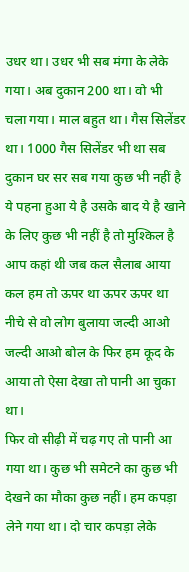उधर था। उधर भी सब मंगा के लेके गया। अब दुकान 200 था। वो भी चला गया। माल बहुत था। गैस सिलेंडर था। 1000 गैस सिलेंडर भी था सब दुकान घर सर सब गया कुछ भी नहीं है ये पहना हुआ ये है उसके बाद ये है खाने के लिए कुछ भी नहीं है तो मुश्किल है आप कहां थी जब कल सैलाब आया कल हम तो ऊपर था ऊपर ऊपर था नीचे से वो लोग बुलाया जल्दी आओ जल्दी आओ बोल के फिर हम कूद के आया तो ऐसा देखा तो पानी आ चुका था।
फिर वो सीढ़ी में चढ़ गए तो पानी आ गया था। कुछ भी समेटने का कुछ भी देखने का मौका कुछ नहीं। हम कपड़ा लेने गया था। दो चार कपड़ा लेके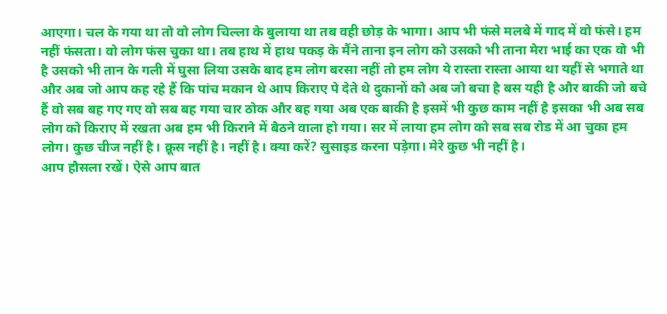आएगा। चल के गया था तो वो लोग चिल्ला के बुलाया था तब वही छोड़ के भागा। आप भी फंसे मलबे में गाद में वो फंसे। हम नहीं फंसता। वो लोग फंस चुका था। तब हाथ में हाथ पकड़ के मैंने ताना इन लोग को उसको भी ताना मेरा भाई का एक वो भी है उसको भी तान के गली में घुसा लिया उसके बाद हम लोग बरसा नहीं तो हम लोग ये रास्ता रास्ता आया था यहीं से भगाते था और अब जो आप कह रहे हैं कि पांच मकान थे आप किराए पे देते थे दुकानों को अब जो बचा है बस यही है और बाकी जो बचे हैं वो सब बह गए गए वो सब बह गया चार ठोक और बह गया अब एक बाकी है इसमें भी कुछ काम नहीं है इसका भी अब सब लोग को किराए में रखता अब हम भी किराने में बैठने वाला हो गया। सर में लाया हम लोग को सब सब रोड में आ चुका हम लोग। कुछ चीज नहीं है। क्रूस नहीं है। नहीं है। क्या करें? सुसाइड करना पड़ेगा। मेरे कुछ भी नहीं है।
आप हौसला रखें। ऐसे आप बात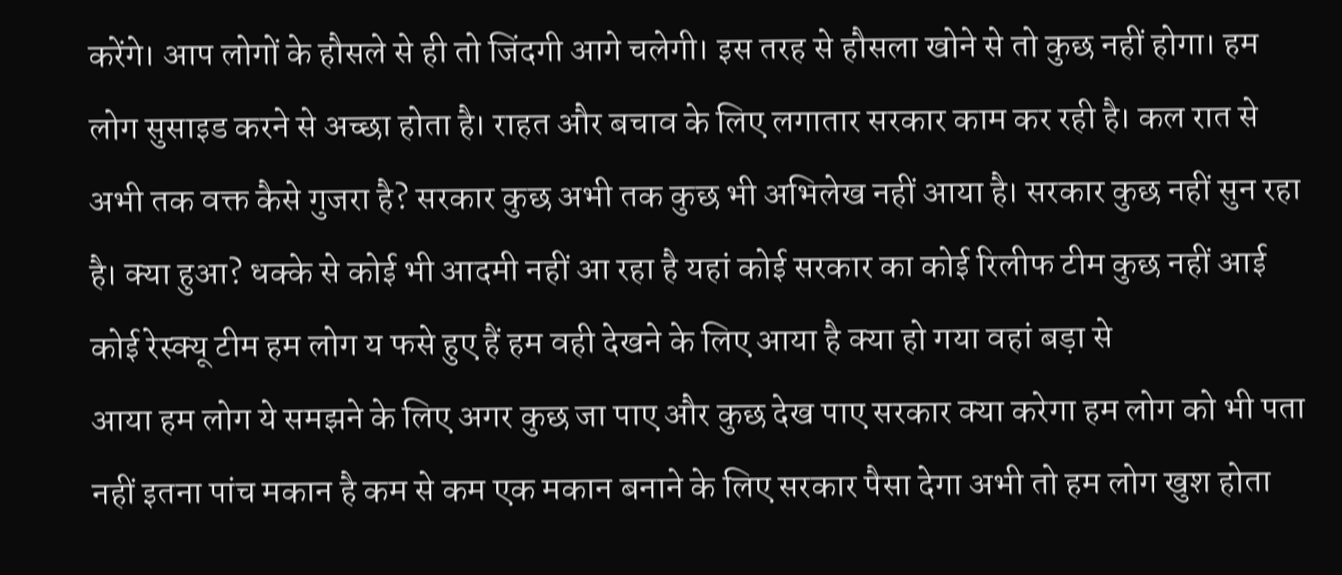करेंगे। आप लोगों के हौसले से ही तो जिंदगी आगे चलेगी। इस तरह से हौसला खोने से तो कुछ नहीं होगा। हम लोग सुसाइड करने से अच्छा होता है। राहत और बचाव के लिए लगातार सरकार काम कर रही है। कल रात से अभी तक वक्त कैसे गुजरा है? सरकार कुछ अभी तक कुछ भी अभिलेख नहीं आया है। सरकार कुछ नहीं सुन रहा है। क्या हुआ? धक्के से कोई भी आदमी नहीं आ रहा है यहां कोई सरकार का कोई रिलीफ टीम कुछ नहीं आई कोई रेस्क्यू टीम हम लोग य फसे हुए हैं हम वही देखने के लिए आया है क्या हो गया वहां बड़ा से
आया हम लोग ये समझने के लिए अगर कुछ जा पाए और कुछ देख पाए सरकार क्या करेगा हम लोग को भी पता नहीं इतना पांच मकान है कम से कम एक मकान बनाने के लिए सरकार पैसा देगा अभी तो हम लोग खुश होता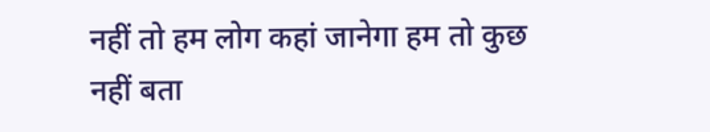नहीं तो हम लोग कहां जानेगा हम तो कुछ नहीं बता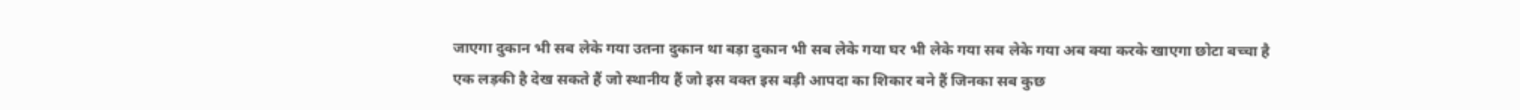जाएगा दुकान भी सब लेके गया उतना दुकान था बड़ा दुकान भी सब लेके गया घर भी लेके गया सब लेके गया अब क्या करके खाएगा छोटा बच्चा है एक लड़की है देख सकते हैं जो स्थानीय हैं जो इस वक्त इस बड़ी आपदा का शिकार बने हैं जिनका सब कुछ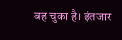बह चुका है। इंतजार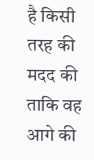है किसी तरह की मदद की ताकि वह आगे की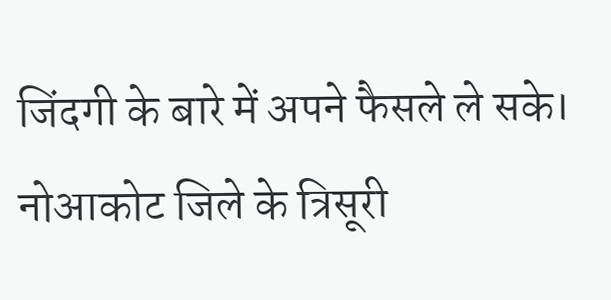जिंदगी के बारे में अपने फैसले ले सके। नोआकोट जिले के त्रिसूरी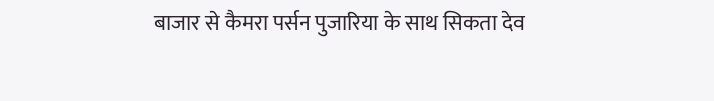बाजार से कैमरा पर्सन पुजारिया के साथ सिकता देव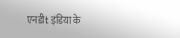एनडीt इंडिया के